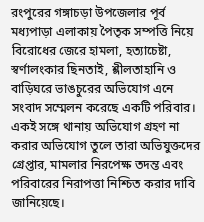রংপুরের গঙ্গাচড়া উপজেলার পূর্ব মধ্যপাড়া এলাকায় পৈতৃক সম্পত্তি নিয়ে বিরোধের জেরে হামলা, হত্যাচেষ্টা, স্বর্ণালংকার ছিনতাই, শ্লীলতাহানি ও বাড়িঘরে ভাঙচুরের অভিযোগ এনে সংবাদ সম্মেলন করেছে একটি পরিবার। একই সঙ্গে থানায় অভিযোগ গ্রহণ না করার অভিযোগ তুলে তারা অভিযুক্তদের গ্রেপ্তার, মামলার নিরপেক্ষ তদন্ত এবং পরিবারের নিরাপত্তা নিশ্চিত করার দাবি জানিয়েছে।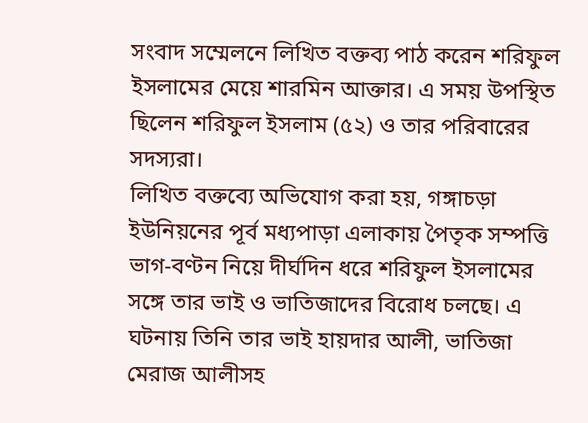সংবাদ সম্মেলনে লিখিত বক্তব্য পাঠ করেন শরিফুল ইসলামের মেয়ে শারমিন আক্তার। এ সময় উপস্থিত ছিলেন শরিফুল ইসলাম (৫২) ও তার পরিবারের সদস্যরা।
লিখিত বক্তব্যে অভিযোগ করা হয়, গঙ্গাচড়া ইউনিয়নের পূর্ব মধ্যপাড়া এলাকায় পৈতৃক সম্পত্তি ভাগ-বণ্টন নিয়ে দীর্ঘদিন ধরে শরিফুল ইসলামের সঙ্গে তার ভাই ও ভাতিজাদের বিরোধ চলছে। এ ঘটনায় তিনি তার ভাই হায়দার আলী, ভাতিজা মেরাজ আলীসহ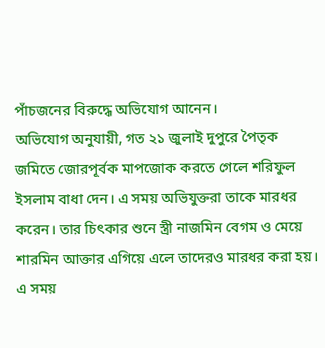পাঁচজনের বিরুদ্ধে অভিযোগ আনেন।
অভিযোগ অনুযায়ী, গত ২১ জুলাই দুপুরে পৈতৃক জমিতে জোরপূর্বক মাপজোক করতে গেলে শরিফুল ইসলাম বাধা দেন। এ সময় অভিযুক্তরা তাকে মারধর করেন। তার চিৎকার শুনে স্ত্রী নাজমিন বেগম ও মেয়ে শারমিন আক্তার এগিয়ে এলে তাদেরও মারধর করা হয়। এ সময়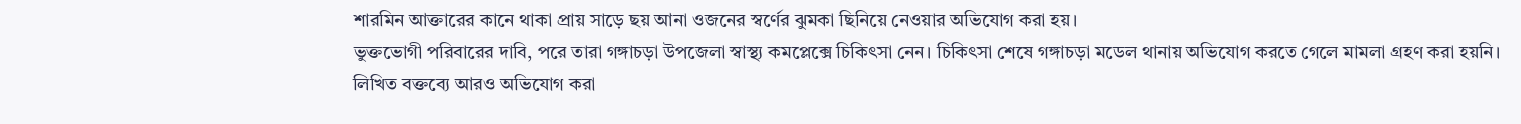শারমিন আক্তারের কানে থাকা প্রায় সাড়ে ছয় আনা ওজনের স্বর্ণের ঝুমকা ছিনিয়ে নেওয়ার অভিযোগ করা হয়।
ভুক্তভোগী পরিবারের দাবি, পরে তারা গঙ্গাচড়া উপজেলা স্বাস্থ্য কমপ্লেক্সে চিকিৎসা নেন। চিকিৎসা শেষে গঙ্গাচড়া মডেল থানায় অভিযোগ করতে গেলে মামলা গ্রহণ করা হয়নি।
লিখিত বক্তব্যে আরও অভিযোগ করা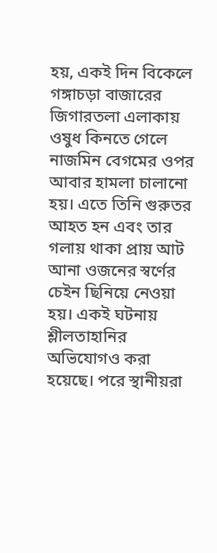হয়, একই দিন বিকেলে গঙ্গাচড়া বাজারের জিগারতলা এলাকায় ওষুধ কিনতে গেলে নাজমিন বেগমের ওপর আবার হামলা চালানো হয়। এতে তিনি গুরুতর আহত হন এবং তার গলায় থাকা প্রায় আট আনা ওজনের স্বর্ণের চেইন ছিনিয়ে নেওয়া হয়। একই ঘটনায় শ্লীলতাহানির অভিযোগও করা হয়েছে। পরে স্থানীয়রা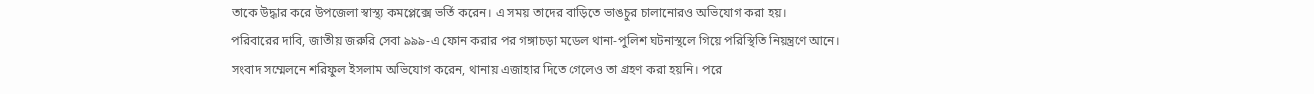তাকে উদ্ধার করে উপজেলা স্বাস্থ্য কমপ্লেক্সে ভর্তি করেন। এ সময় তাদের বাড়িতে ভাঙচুর চালানোরও অভিযোগ করা হয়।
পরিবারের দাবি, জাতীয় জরুরি সেবা ৯৯৯-এ ফোন করার পর গঙ্গাচড়া মডেল থানা-পুলিশ ঘটনাস্থলে গিয়ে পরিস্থিতি নিয়ন্ত্রণে আনে।
সংবাদ সম্মেলনে শরিফুল ইসলাম অভিযোগ করেন, থানায় এজাহার দিতে গেলেও তা গ্রহণ করা হয়নি। পরে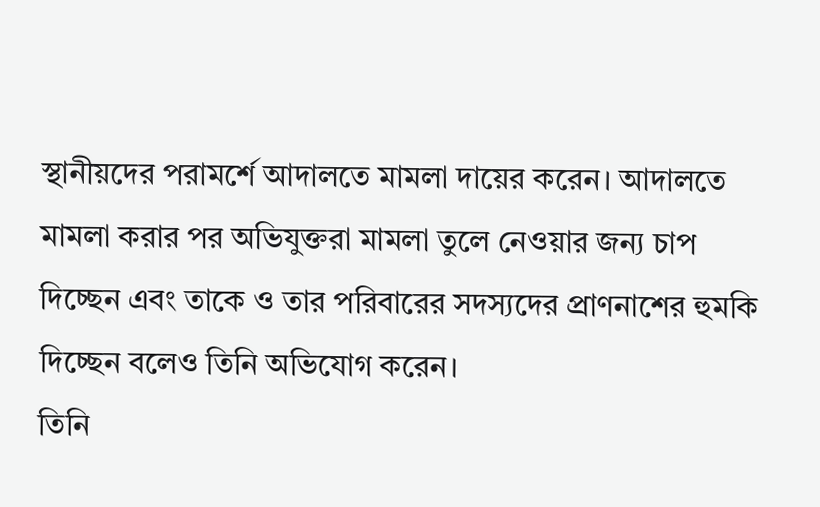স্থানীয়দের পরামর্শে আদালতে মামলা দায়ের করেন। আদালতে মামলা করার পর অভিযুক্তরা মামলা তুলে নেওয়ার জন্য চাপ দিচ্ছেন এবং তাকে ও তার পরিবারের সদস্যদের প্রাণনাশের হুমকি দিচ্ছেন বলেও তিনি অভিযোগ করেন।
তিনি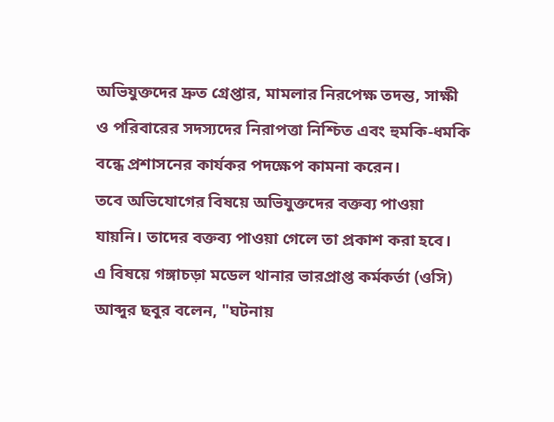অভিযুক্তদের দ্রুত গ্রেপ্তার, মামলার নিরপেক্ষ তদন্ত, সাক্ষী ও পরিবারের সদস্যদের নিরাপত্তা নিশ্চিত এবং হুমকি-ধমকি বন্ধে প্রশাসনের কার্যকর পদক্ষেপ কামনা করেন।
তবে অভিযোগের বিষয়ে অভিযুক্তদের বক্তব্য পাওয়া যায়নি। তাদের বক্তব্য পাওয়া গেলে তা প্রকাশ করা হবে।
এ বিষয়ে গঙ্গাচড়া মডেল থানার ভারপ্রাপ্ত কর্মকর্তা (ওসি) আব্দুর ছবুর বলেন, "ঘটনায়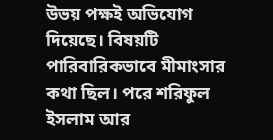উভয় পক্ষই অভিযোগ দিয়েছে। বিষয়টি পারিবারিকভাবে মীমাংসার কথা ছিল। পরে শরিফুল ইসলাম আর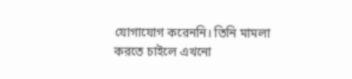যোগাযোগ করেননি। তিনি মামলা করতে চাইলে এখনো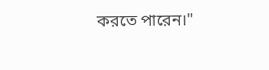করতে পারেন।"